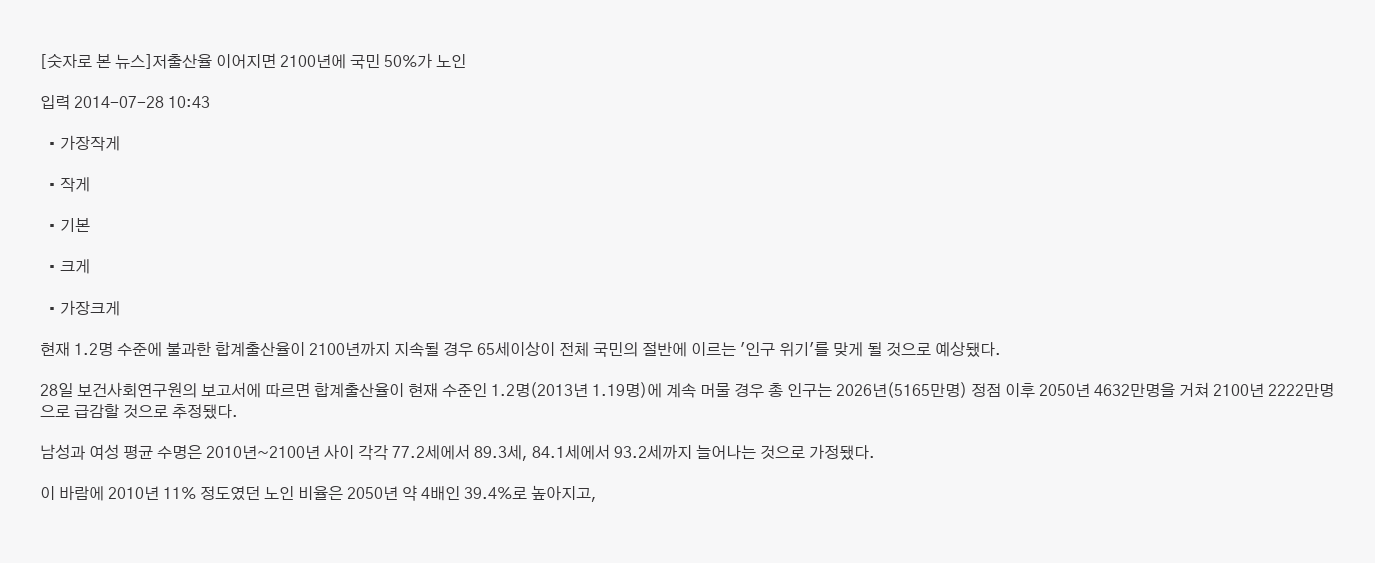[숫자로 본 뉴스]저출산율 이어지면 2100년에 국민 50%가 노인

입력 2014-07-28 10:43

  • 가장작게

  • 작게

  • 기본

  • 크게

  • 가장크게

현재 1.2명 수준에 불과한 합계출산율이 2100년까지 지속될 경우 65세이상이 전체 국민의 절반에 이르는 '인구 위기'를 맞게 될 것으로 예상됐다.

28일 보건사회연구원의 보고서에 따르면 합계출산율이 현재 수준인 1.2명(2013년 1.19명)에 계속 머물 경우 총 인구는 2026년(5165만명) 정점 이후 2050년 4632만명을 거쳐 2100년 2222만명으로 급감할 것으로 추정됐다.

남성과 여성 평균 수명은 2010년~2100년 사이 각각 77.2세에서 89.3세, 84.1세에서 93.2세까지 늘어나는 것으로 가정됐다.

이 바람에 2010년 11% 정도였던 노인 비율은 2050년 약 4배인 39.4%로 높아지고,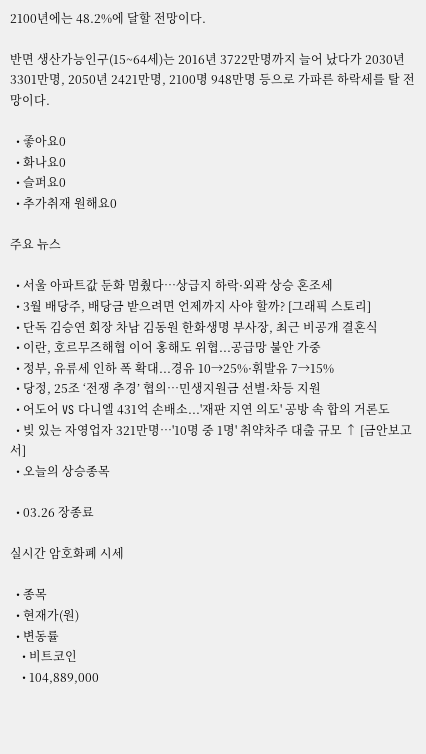2100년에는 48.2%에 달할 전망이다.

반면 생산가능인구(15~64세)는 2016년 3722만명까지 늘어 났다가 2030년 3301만명, 2050년 2421만명, 2100명 948만명 등으로 가파른 하락세를 탈 전망이다.

  • 좋아요0
  • 화나요0
  • 슬퍼요0
  • 추가취재 원해요0

주요 뉴스

  • 서울 아파트값 둔화 멈췄다⋯상급지 하락·외곽 상승 혼조세
  • 3월 배당주, 배당금 받으려면 언제까지 사야 할까? [그래픽 스토리]
  • 단독 김승연 회장 차남 김동원 한화생명 부사장, 최근 비공개 결혼식
  • 이란, 호르무즈해협 이어 홍해도 위협...공급망 불안 가중
  • 정부, 유류세 인하 폭 확대...경유 10→25%·휘발유 7→15%
  • 당정, 25조 ‘전쟁 추경’ 협의…민생지원금 선별·차등 지원
  • 어도어 VS 다니엘 431억 손배소...'재판 지연 의도' 공방 속 합의 거론도
  • 빚 있는 자영업자 321만명…'10명 중 1명' 취약차주 대출 규모 ↑ [금안보고서]
  • 오늘의 상승종목

  • 03.26 장종료

실시간 암호화폐 시세

  • 종목
  • 현재가(원)
  • 변동률
    • 비트코인
    • 104,889,000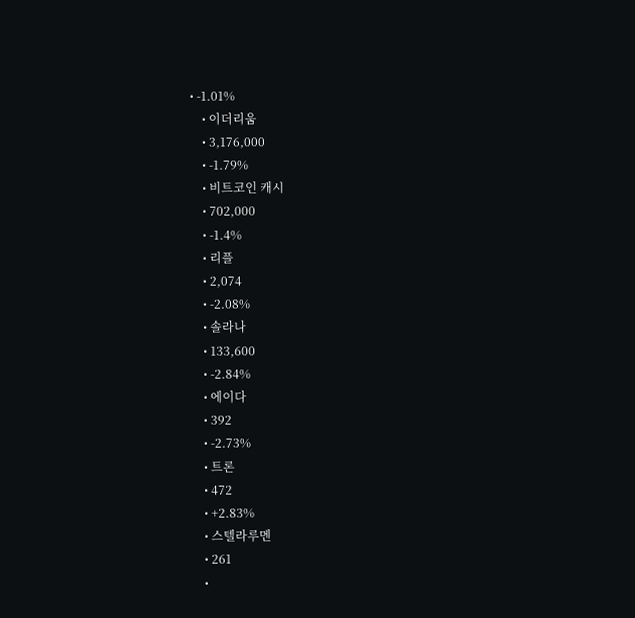• -1.01%
    • 이더리움
    • 3,176,000
    • -1.79%
    • 비트코인 캐시
    • 702,000
    • -1.4%
    • 리플
    • 2,074
    • -2.08%
    • 솔라나
    • 133,600
    • -2.84%
    • 에이다
    • 392
    • -2.73%
    • 트론
    • 472
    • +2.83%
    • 스텔라루멘
    • 261
    •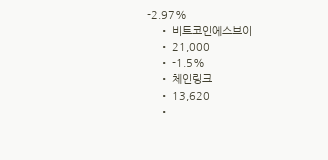-2.97%
    • 비트코인에스브이
    • 21,000
    • -1.5%
    • 체인링크
    • 13,620
    •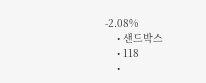-2.08%
    • 샌드박스
    • 118
    •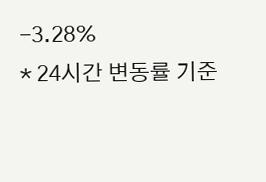-3.28%
* 24시간 변동률 기준